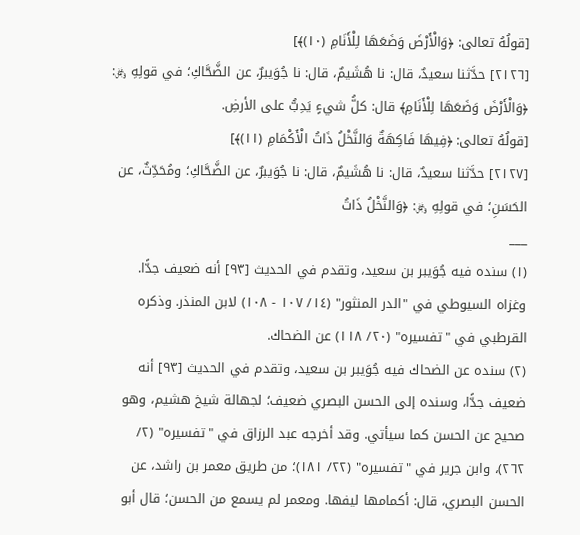[قولُهُ تعالى: ﴿وَالْأَرْضَ وَضَعَهَا لِلْأَنَامِ (١٠)﴾]
[٢١٢٦] حدَّثنا سعيدٌ، قال: نا هُشَيمٌ، قال: نا جُوَيبرٌ، عن الضَّحَّاكِ؛ في قولِهِ ﷿: ﴿وَالْأَرْضَ وَضَعَهَا لِلْأَنَامِ﴾ قال: كلُّ شيءٍ يَدِبُّ على الأرضِ.
[قولُهُ تعالى: ﴿فِيهَا فَاكِهَةٌ وَالنَّخْلُ ذَاتُ الْأَكْمَامِ (١١)﴾]
[٢١٢٧] حدَّثنا سعيدٌ، قال: نا هُشَيمٌ، قال: نا جُوَيبرٌ، عن الضَّحَّاكِ؛ ومُحَدِّثٌ، عن الحَسَنِ؛ في قولِهِ ﷿: ﴿وَالنَّخْلُ ذَاتُ
___
(١) سنده فيه جُوَيبر بن سعيد، وتقدم في الحديث [٩٣] أنه ضعيف جدًّا. وغزاه السيوطي في "الدر المنثور" (١٤/ ١٠٧ - ١٠٨) لابن المنذر. وذكره القرطبي في "تفسيره" (٢٠/ ١١٨) عن الضحاك.
(٢) سنده عن الضحاك فيه جُوَيبر بن سعيد، وتقدم في الحديث [٩٣] أنه ضعيف جدًّا، وسنده إلى الحسن البصري ضعيف؛ لجهالة شيخ هشيم، وهو صحيح عن الحسن كما سيأتي. وقد أخرجه عبد الرزاق في "تفسيره" (٢/ ٢٦٢)، وابن جرير في "تفسيره" (٢٢/ ١٨١)؛ من طريق معمر بن راشد، عن الحسن البصري، قال: أكمامها ليفها. ومعمر لم يسمع من الحسن؛ قال أبو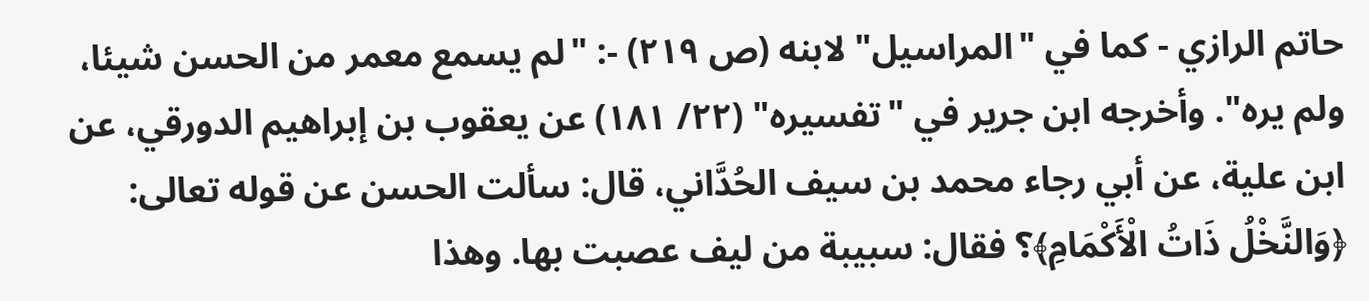حاتم الرازي - كما في "المراسيل" لابنه (ص ٢١٩) -: "لم يسمع معمر من الحسن شيئا، ولم يره". وأخرجه ابن جرير في "تفسيره" (٢٢/ ١٨١) عن يعقوب بن إبراهيم الدورقي، عن ابن علية، عن أبي رجاء محمد بن سيف الحُدَّاني، قال: سألت الحسن عن قوله تعالى: ﴿وَالنَّخْلُ ذَاتُ الْأَكْمَامِ﴾؟ فقال: سبيبة من ليف عصبت بها. وهذا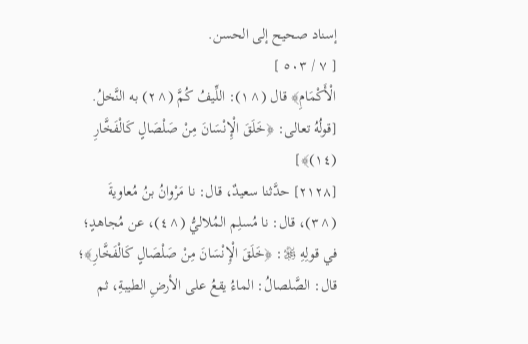إسناد صحيح إلى الحسن.
[ ٧ / ٥٠٣ ]
الْأَكْمَامِ﴾ قال (^١): اللِّيفُ كُمَّ (^٢) به النَّخلُ.
[قولُهُ تعالى: ﴿خَلَقَ الْإِنْسَانَ مِنْ صَلْصَالٍ كَالْفَخَّارِ (١٤)﴾]
[٢١٢٨] حدَّثنا سعيدٌ، قال: نا مَرْوانُ بنُ مُعاويةَ (^٣)، قال: نا مُسلِم المُلاليُّ (^٤)، عن مُجاهدٍ؛ في قولِهِ ﷿: ﴿خَلَقَ الْإِنْسَانَ مِنْ صَلْصَالٍ كَالْفَخَّارِ﴾؛ قال: الصَّلصالُ: الماءُ يقعُ على الأرضِ الطيبةِ، ثم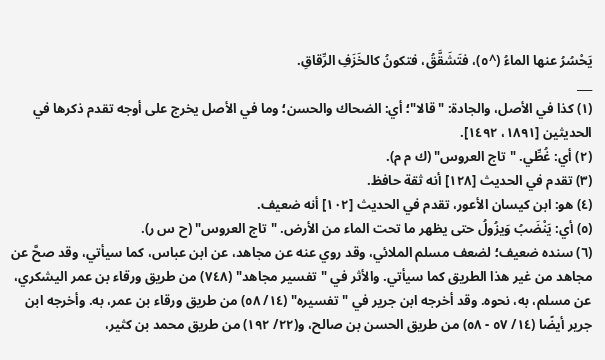يَحْسُرُ عنها الماءُ (^٥)، فتَشَقَّقُ، فتكونُ كالخَزَفِ الرِّقاقِ.
___
(١) كذا في الأصل، والجادة: "قالا"؛ أي: الضحاك والحسن؛ وما في الأصل يخرج على أوجه تقدم ذكرها في الحديثين [١٨٩١، ١٤٩٢].
(٢) أي: غُطِّي. "تاج العروس" (ك م م).
(٣) تقدم في الحديث [١٢٨] أنه ثقة حافظ.
(٤) هو: ابن كيسان الأعور، تقدم في الحديث [١٠٢] أنه ضعيف.
(٥) أي: يَنْضَبُ وَيزُولُ حتى يظهر ما تحت الماء من الأرض. "تاج العروس" (ح س ر).
(٦) سنده ضعيف؛ لضعف مسلم الملائي، وقد روي عنه عن مجاهد، عن ابن عباس، كما سيأتي، وقد صحَّ عن مجاهد من غير هذا الطريق كما سيأتي. والأثر في "تفسير مجاهد" (٧٤٨) من طريق ورقاء بن عمر اليشكري، عن مسلم، به، نحوه. وقد أخرجه ابن جرير في "تفسيره" (١٤/ ٥٨) من طريق ورقاء بن عمر، به. وأخرجه ابن جرير أيضًا (١٤/ ٥٧ - ٥٨) من طريق الحسن بن صالح، و(٢٢/ ١٩٢) من طريق محمد بن كثير،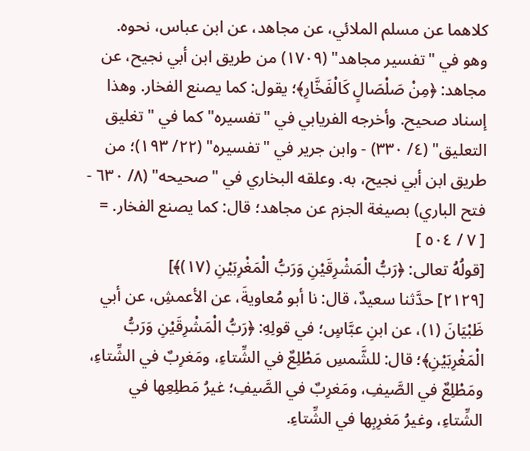كلاهما عن مسلم الملائي، عن مجاهد، عن ابن عباس، نحوه. وهو في "تفسير مجاهد" (١٧٠٩) من طريق ابن أبي نجيح، عن مجاهد: ﴿مِنْ صَلْصَالٍ كَالْفَخَّارِ﴾؛ يقول: كما يصنع الفخار. وهذا إسناد صحيح. وأخرجه الفريابي في "تفسيره" كما في "تغليق التعليق" (٤/ ٣٣٠) - وابن جرير في "تفسيره" (٢٢/ ١٩٣)؛ من طريق ابن أبي نجيح، به. وعلقه البخاري في "صحيحه" (٨/ ٦٣٠ - فتح الباري) بصيغة الجزم عن مجاهد؛ قال: كما يصنع الفخار. =
[ ٧ / ٥٠٤ ]
[قولُهُ تعالى: ﴿رَبُّ الْمَشْرِقَيْنِ وَرَبُّ الْمَغْرِبَيْنِ (١٧)﴾]
[٢١٢٩] حدَّثنا سعيدٌ، قال: نا أبو مُعاويةَ، عن الأعمشِ، عن أبي ظَبْيَانَ (١)، عن ابنِ عبَّاسٍ؛ في قولِهِ: ﴿رَبُّ الْمَشْرِقَيْنِ وَرَبُّ الْمَغْرِبَيْنِ﴾؛ قال: للشَّمسِ مَطْلِعٌ في الشِّتاءِ، ومَغرِبٌ في الشِّتاءِ، ومَطْلِعٌ في الصَّيفِ، ومَغرِبٌ في الصَّيفِ؛ غيرُ مَطلِعِها في الشِّتاءِ، وغيرُ مَغرِبِها في الشِّتاءِ.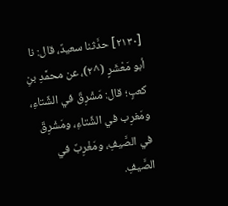[٢١٣٠] حدَّثنا سعيدٌ، قال: نا أبو مَعْشَرٍ (^٢)، عن محمَّدِ بنِ كعبٍ؛ قال: مَشْرِقٌ في الشِّتاءِ، ومَغرِب في الشِّتاءِ، ومَشْرِقٌ في الصَّيفِ، ومَغْرِبٌ في الصَّيفِ.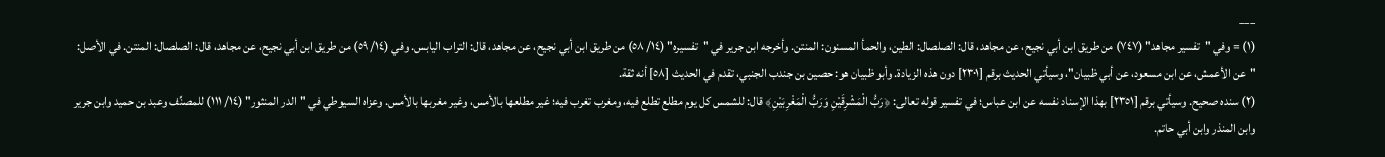___
(١) = وفي "تفسير مجاهد" (٧٤٧) من طريق ابن أبي نجيح، عن مجاهد، قال: الصلصال: الطين، والحمأ المسنون: المنتن. وأخرجه ابن جرير في "تفسيره" (١٤/ ٥٨) من طريق ابن أبي نجيح، عن مجاهد، قال: التراب اليابس. وفي (١٤/ ٥٩) من طريق ابن أبي نجيح، عن مجاهد، قال: الصلصال: المنتن. في الأصل: "عن الأعمش، عن ابن مسعود، عن أبي ظبيان"، وسيأتي الحديث برقم [٢٣٠١] دون هذه الزيادة. وأبو ظبيان هو: حصين بن جندب الجنبي، تقدم في الحديث [٥٨] أنه ثقة.
(٢) سنده صحيح. وسيأتي برقم [٢٣٥١] بهذا الإسناد نفسه عن ابن عباس؛ في تفسير قوله تعالى: ﴿رَبُّ الْمَشْرِقَيْنِ وَرَبُّ الْمَغْرِبَيْنِ﴾ قال: للشمس كل يوم مطلع تطلع فيه، ومغرب تغرب فيه؛ غير مطلعها بالأمس، وغير مغربها بالأمس. وعزاه السيوطي في "الدر المنثور" (١٤/ ١١١) للمصنِّف وعبد بن حميد وابن جرير وابن المنذر وابن أبي حاتم.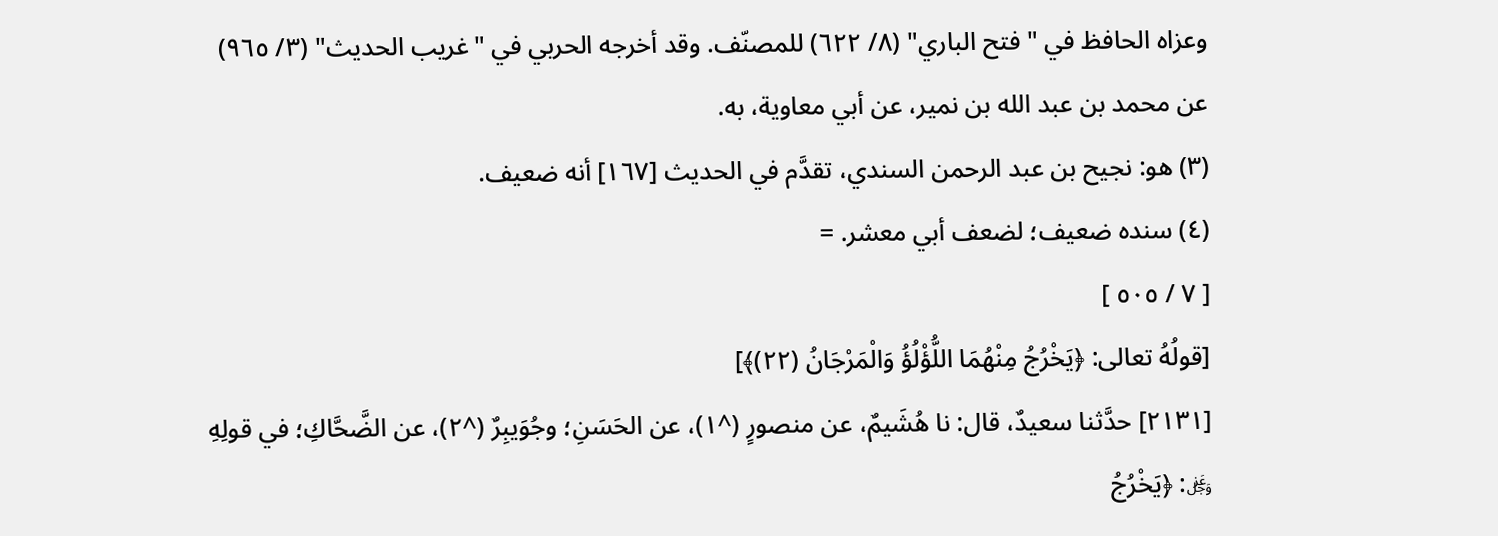وعزاه الحافظ في "فتح الباري" (٨/ ٦٢٢) للمصنّف. وقد أخرجه الحربي في "غريب الحديث" (٣/ ٩٦٥) عن محمد بن عبد الله بن نمير، عن أبي معاوية، به.
(٣) هو: نجيح بن عبد الرحمن السندي، تقدَّم في الحديث [١٦٧] أنه ضعيف.
(٤) سنده ضعيف؛ لضعف أبي معشر. =
[ ٧ / ٥٠٥ ]
[قولُهُ تعالى: ﴿يَخْرُجُ مِنْهُمَا اللُّؤْلُؤُ وَالْمَرْجَانُ (٢٢)﴾]
[٢١٣١] حدَّثنا سعيدٌ، قال: نا هُشَيمٌ، عن منصورٍ (^١)، عن الحَسَنِ؛ وجُوَيبِرٌ (^٢)، عن الضَّحَّاكِ؛ في قولِهِ ﷿: ﴿يَخْرُجُ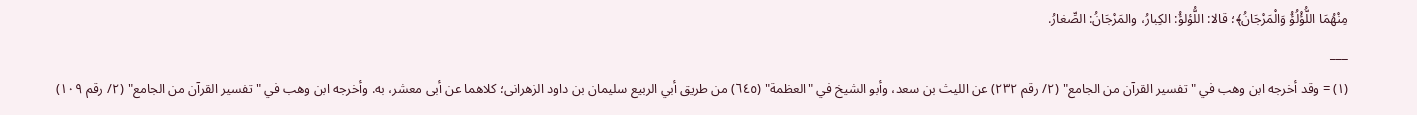مِنْهُمَا اللُّؤْلُؤُ وَالْمَرْجَانُ﴾؛ قالا: اللُّؤلؤُ: الكِبارُ، والمَرْجَانُ: الصِّغارُ.
___
(١) = وقد أخرجه ابن وهب في "تفسير القرآن من الجامع" (٢/ رقم ٢٣٢) عن الليث بن سعد، وأبو الشيخ في "العظمة" (٦٤٥) من طريق أبي الربيع سليمان بن داود الزهرانى؛ كلاهما عن أبى معشر، به. وأخرجه ابن وهب في "تفسير القرآن من الجامع" (٢/ رقم ١٠٩)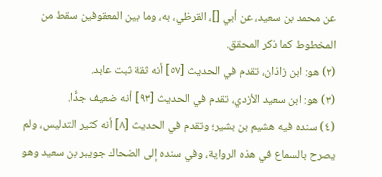عن محمد بن سعيد، عن أبي []، القرظي، به، وما بين المعقوفين سقط من المخطوط كما ذكر المحقق.
(٢) هو: ابن زاذان، تقدم في الحديث [٥٧] أنه ثقة ثبت عابد.
(٣) هو: ابن سعيد الأزدي، تقدم في الحديث [٩٣] أنه ضعيف جدًّا.
(٤) سنده فيه هشيم بن بشير؛ وتقدم في الحديث [٨] أنه كثير التدليس، ولم يصرح بالسماع في هذه الرواية، وفي سنده إلى الضحاك جويبر بن سعيد وهو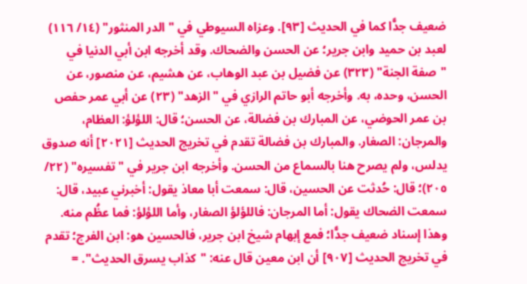ضعيف جدًّا كما في الحديث [٩٣]. وعزاه السيوطي في "الدر المنثور" (١٤/ ١١٦) لعبد بن حميد وابن جرير؛ عن الحسن والضحاك. وقد أخرجه ابن أبي الدنيا في "صفة الجنة" (٣٢٣) عن فضيل بن عبد الوهاب، عن هشيم، عن منصور، عن الحسن، وحده، به. وأخرجه أبو حاتم الرازي في "الزهد" (٢٣) عن أبي عمر حفص بن عمر الحوضي، عن المبارك بن فضالة، عن الحسن؛ قال: اللؤلؤ: العظام، والمرجان: الصغار. والمبارك بن فضالة تقدم في تخريج الحديث [٢٠٢١] أنه صدوق يدلس، ولم يصرح هنا بالسماع من الحسن. وأخرجه ابن جرير في "تفسيره" (٢٢/ ٢٠٥)؛ قال: حُدثت عن الحسين، قال: سمعت أبا معاذ يقول: أخبرني عبيد، قال: سمعت الضحاك يقول: أما المرجان: فاللؤلؤ الصغار، وأما اللؤلؤ: فما عظُم منه. وهذا إسناد ضعيف جدًّا؛ فمع إبهام شيخ ابن جرير، فالحسين هو: ابن الفرج؛ تقدم في تخريج الحديث [٩٠٧] أن ابن معين قال عنه: "كذاب يسرق الحديث". =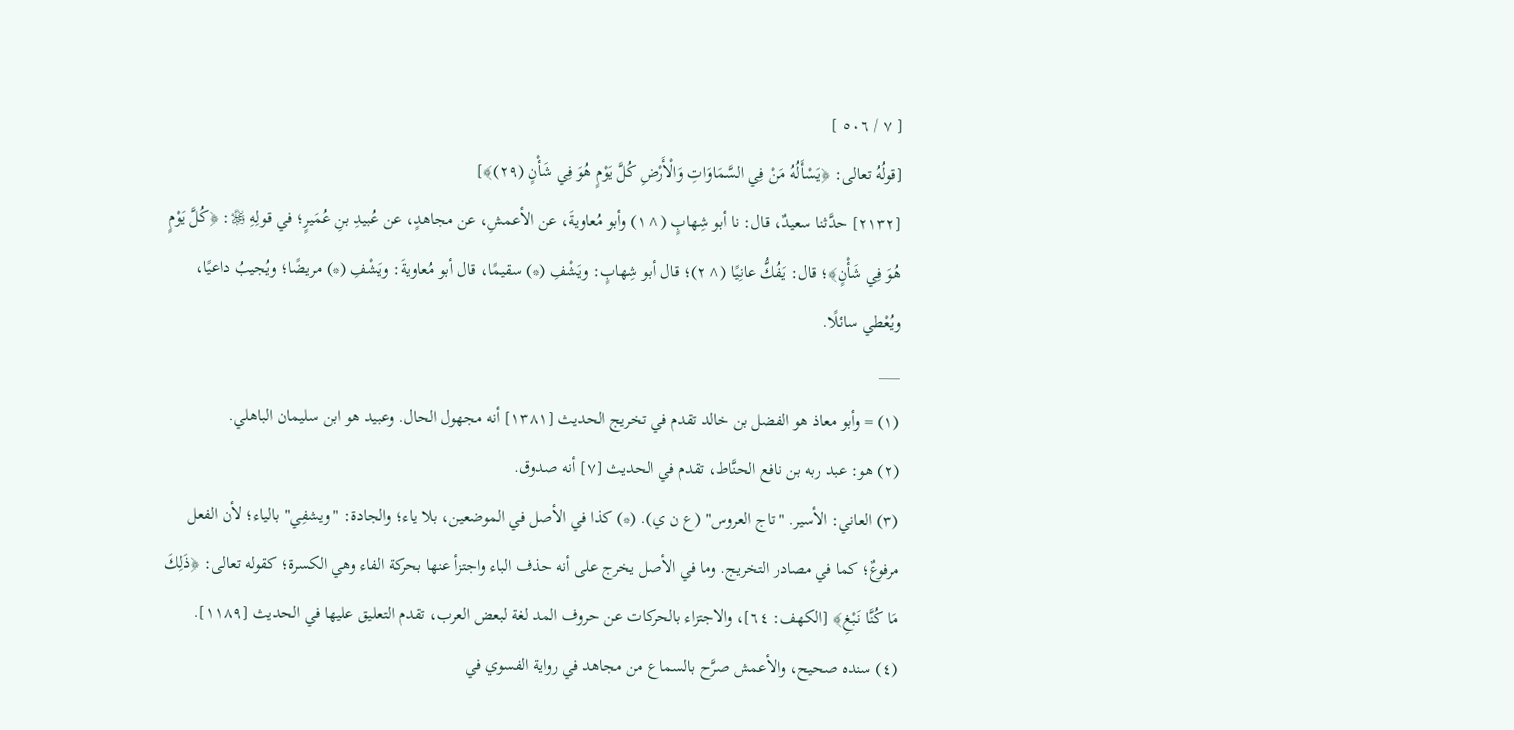[ ٧ / ٥٠٦ ]
[قولُهُ تعالى: ﴿يَسْأَلُهُ مَنْ فِي السَّمَاوَاتِ وَالْأَرْضِ كُلَّ يَوْمٍ هُوَ فِي شَأْنٍ (٢٩)﴾]
[٢١٣٢] حدَّثنا سعيدٌ، قال: نا أبو شِهابٍ (^١) وأبو مُعاويةَ، عن الأعمشِ، عن مجاهدٍ، عن عُبيدِ بنِ عُمَيرٍ؛ في قولِهِ ﷿: ﴿كُلَّ يَوْمٍ هُوَ فِي شَأْنٍ﴾؛ قال: يَفُكُّ عانِيًا (^٢)؛ قال أبو شِهابٍ: ويَشْفِ (*) سقيمًا، قال أبو مُعاويةَ: ويَشْفِ (*) مريضًا؛ ويُجيبُ داعيًا، ويُعْطي سائلًا.
___
(١) = وأبو معاذ هو الفضل بن خالد تقدم في تخريج الحديث [١٣٨١] أنه مجهول الحال. وعبيد هو ابن سليمان الباهلي.
(٢) هو: عبد ربه بن نافع الحنَّاط، تقدم في الحديث [٧] أنه صدوق.
(٣) العاني: الأسير. "تاج العروس" (ع ن ي). (*) كذا في الأصل في الموضعين، بلا ياء؛ والجادة: "ويشفِي" بالياء؛ لأن الفعل مرفوعٌ؛ كما في مصادر التخريج. وما في الأصل يخرج على أنه حذف الباء واجتزأ عنها بحركة الفاء وهي الكسرة؛ كقوله تعالى: ﴿ذَلِكَ مَا كُنَّا نَبْغِ﴾ [الكهف: ٦٤]، والاجتزاء بالحركات عن حروف المد لغة لبعض العرب، تقدم التعليق عليها في الحديث [١١٨٩].
(٤) سنده صحيح، والأعمش صرَّح بالسماع من مجاهد في رواية الفسوي في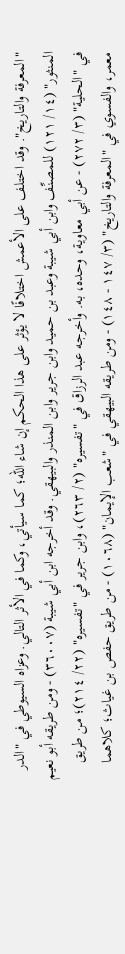"المعرفة والتاريخ". وقد اختلف على الأعمش اختلافًا لا يؤثر على هذا الحكم إن شاء الله؛ كما سيأتي، وكما في الأثر التالي. وعزاه السيوطي في "الدر المنثور" (١٤/ ١٢١) للمصنِّف وابن أبي شيبة وعبد بن حميد وابن جرير وابن المنذر والبيهقي. وقد أخرجه ابن أبي شيبة (٣٦٠٠٧) - ومن طريقه أبو نعيم في "الحلية" (٣/ ٢٧٢) - عن أبي معاوية، وحده، به. وأخرجه عبد الرزاق في "تفسيره" (٢/ ٢٦٣)، وابن جرير في "تفسيره" (٢٢/ ٢١٤)؛ من طريق معمر، والفسوي في "المعرفة والتاريخ" (٣/ ١٤٧ - ١٤٨) - ومن طريقه البيهقي في "شعب الإيمان" (١٠٦٨) - من طريق حفص بن غياث؛ كلاهما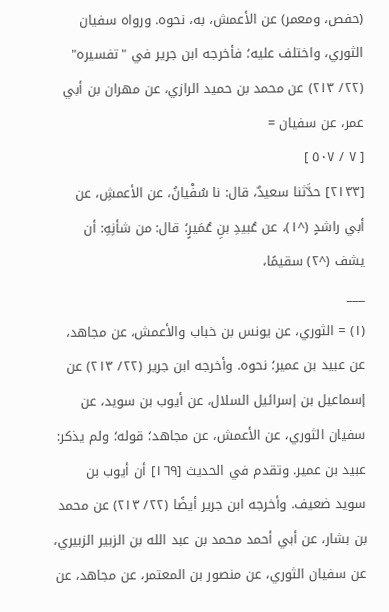(حفص، ومعمر) عن الأعمش، به، نحوه. ورواه سفيان الثوري، واختلف عليه؛ فأخرجه ابن جرير في "تفسيره" (٢٢/ ٢١٣) عن محمد بن حميد الرازي، عن مهران بن أبي عمر، عن سفيان =
[ ٧ / ٥٠٧ ]
[٢١٣٣] حدَّثنا سعيدٌ، قال: نا سُفْيانُ، عن الأعمشِ، عن أبي راشدٍ (^١)، عن عُبيدِ بنِ عُمَيرٍ؛ قال: من شأنِهِ: أن يشف (^٢) سقيمًا،
___
(١) = الثوري، عن يونس بن خباب والأعمش، عن مجاهد، عن عبيد بن عمير؛ نحوه. وأخرجه ابن جرير (٢٢/ ٢١٣) عن إسماعيل بن إسرائيل السلال، عن أيوب بن سويد، عن سفيان الثوري، عن الأعمش، عن مجاهد؛ قوله؛ ولم يذكر: عبيد بن عمير. وتقدم في الحديث [١٦٩] أن أيوب بن سويد ضعيف. وأخرجه ابن جرير أيضًا (٢٢/ ٢١٣) عن محمد بن بشار، عن أبي أحمد محمد بن عبد الله بن الزبير الزبيري، عن سفيان الثوري، عن منصور بن المعتمر، عن مجاهد، عن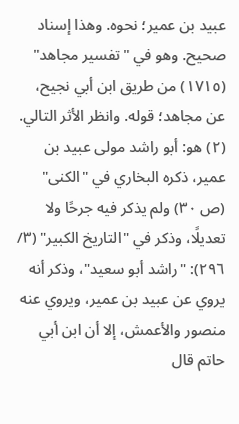عبيد بن عمير؛ نحوه. وهذا إسناد صحيح. وهو في "تفسير مجاهد" (١٧١٥) من طريق ابن أبي نجيح، عن مجاهد؛ قوله. وانظر الأثر التالي.
(٢) هو: أبو راشد مولى عبيد بن عمير، ذكره البخاري في "الكنى" (ص ٣٠) ولم يذكر فيه جرحًا ولا تعديلًا، وذكر في "التاريخ الكبير" (٣/ ٢٩٦): "راشد أبو سعيد"، وذكر أنه يروي عن عبيد بن عمير، ويروي عنه منصور والأعمش، إلا أن ابن أبي حاتم قال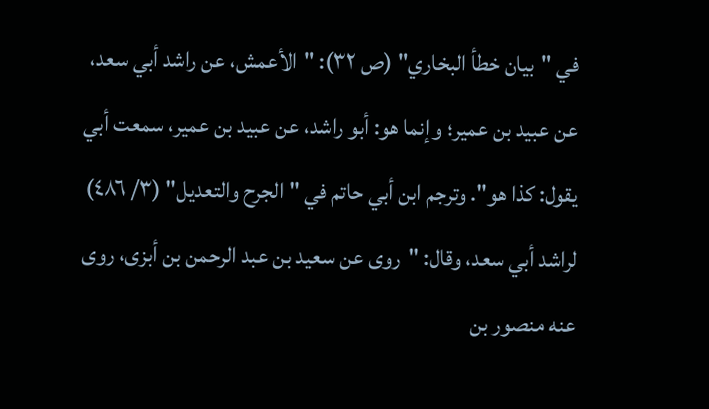في "بيان خطأ البخاري" (ص ٣٢): "الأعمش، عن راشد أبي سعد، عن عبيد بن عمير؛ وإنما هو: أبو راشد، عن عبيد بن عمير، سمعت أبي يقول: كذا هو". وترجم ابن أبي حاتم في "الجرح والتعديل" (٣/ ٤٨٦) لراشد أبي سعد، وقال: "روى عن سعيد بن عبد الرحمن بن أبزى، روى عنه منصور بن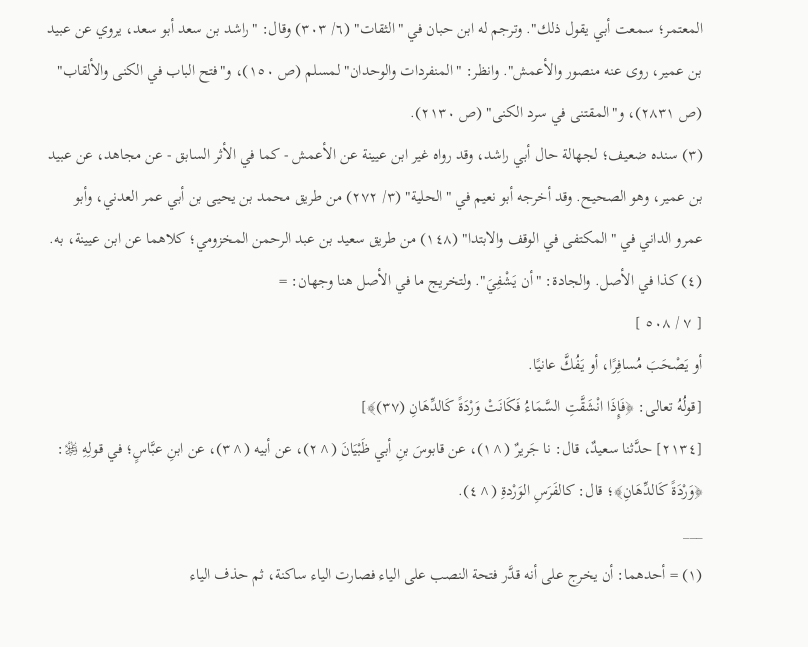المعتمر؛ سمعت أبي يقول ذلك". وترجم له ابن حبان في "الثقات" (٦/ ٣٠٣) وقال: "راشد بن سعد أبو سعد، يروي عن عبيد بن عمير، روى عنه منصور والأعمش". وانظر: "المنفردات والوحدان" لمسلم (ص ١٥٠)، و"فتح الباب في الكنى والألقاب" (ص ٢٨٣١)، و"المقتنى في سرد الكنى" (ص ٢١٣٠).
(٣) سنده ضعيف؛ لجهالة حال أبي راشد، وقد رواه غير ابن عيينة عن الأعمش - كما في الأثر السابق - عن مجاهد، عن عبيد بن عمير، وهو الصحيح. وقد أخرجه أبو نعيم في "الحلية" (٣/ ٢٧٢) من طريق محمد بن يحيى بن أبي عمر العدني، وأبو عمرو الداني في "المكتفى في الوقف والابتدا" (١٤٨) من طريق سعيد بن عبد الرحمن المخزومي؛ كلاهما عن ابن عيينة، به.
(٤) كذا في الأصل. والجادة: "أن يَشْفِيَ". ولتخريج ما في الأصل هنا وجهان: =
[ ٧ / ٥٠٨ ]
أو يَصْحَبَ مُسافِرًا، أو يَفُكَّ عانيًا.
[قولُهُ تعالى: ﴿فَإِذَا انْشَقَّتِ السَّمَاءُ فَكَانَتْ وَرْدَةً كَالدِّهَانِ (٣٧)﴾]
[٢١٣٤] حدَّثنا سعيدٌ، قال: نا جَريرٌ (^١)، عن قابوسَ بنِ أبي ظَبْيَانَ (^٢)، عن أبيه (^٣)، عن ابنِ عبَّاسٍ؛ في قولِهِ ﷿: ﴿وَرْدَةً كَالدِّهَانِ﴾؛ قال: كالفَرَسِ الوَرْدةِ (^٤).
___
(١) = أحدهما: أن يخرج على أنه قدَّر فتحة النصب على الياء فصارت الياء ساكنة، ثم حذف الياء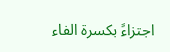اجتزاءً بكسرة الفاء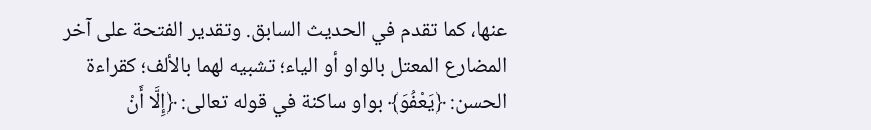عنها، كما تقدم في الحديث السابق. وتقدير الفتحة على آخر المضارع المعتل بالواو أو الياء؛ تشبيه لهما بالألف؛ كقراءة الحسن: ﴿يَعْفُوَ﴾ بواو ساكنة في قوله تعالى: ﴿إِلَّا أَنْ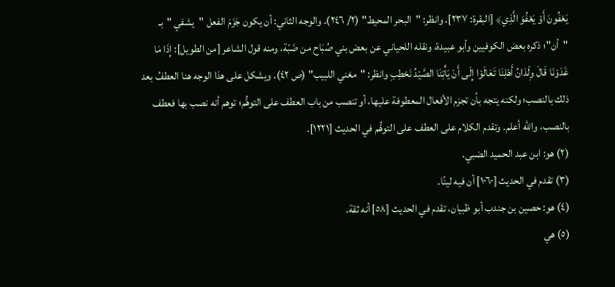يَعْفُونَ أَوْ يَعْفُوَ الَّذِي﴾ [البقرة: ٢٣٧]. وانظر: "البحر المحيط" (٢/ ٢٤٦). والوجه الثاني: أن يكون جَزَمَ الفعل "يشفي "بـ "أن"؛ ذكره بعض الكوفيين وأبو عبيدة، ونقله اللحياني عن بعض بني صُبَاح من ضَبّة، ومنه قول الشاعر [من الطويل]: إِذَا مَا غَدَوْنَا قَالَ وِلْدَانُ أَهْلِنَا تَعَالَوْا إِلَى أَنْ يَأْتِنَا الصَّيْدُ نَحْطِبِ وانظر: "مغني اللبيب" (ص ٤٢). ويشكل على هذا الوجه هنا العطفُ بعد ذلك بالنصب؛ ولكنه يتجه بأن تجزم الأفعال المعطوفة عليها، أو تنصب من باب العطف على التوهُّم؛ توهم أنه نصب بها فعطف بالنصب، والله أعلم. وتقدم الكلام على العطف على التوهُّم في الحديث [١٢٢١].
(٢) هو: ابن عبد الحميد الضبي.
(٣) تقدم في الحديث [١٠٦٠] أن فيه لينًا.
(٤) هو: حصين بن جندب أبو ظبيان، تقدم في الحديث [٥٨] أنه ثقة.
(٥) هي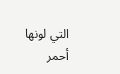التي لونها أحمر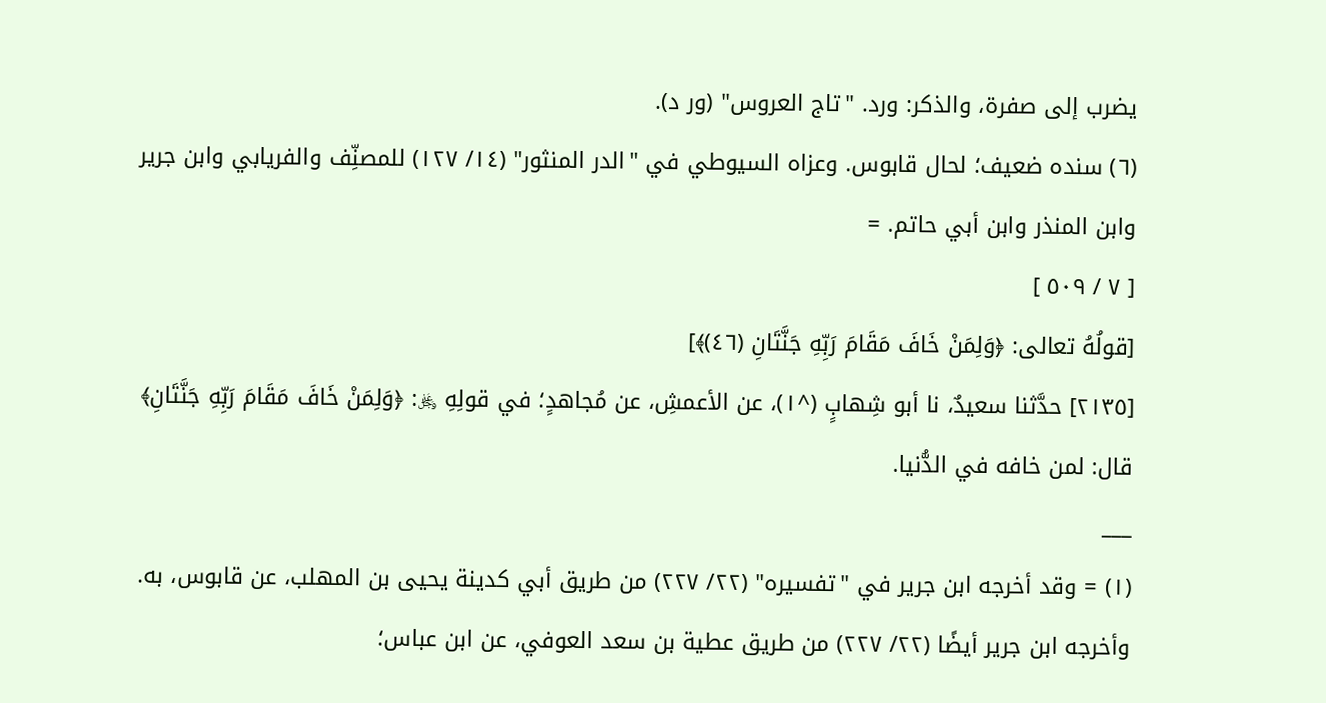يضرب إلى صفرة، والذكر: ورد. "تاج العروس" (ور د).
(٦) سنده ضعيف؛ لحال قابوس. وعزاه السيوطي في "الدر المنثور" (١٤/ ١٢٧) للمصنِّف والفريابي وابن جرير وابن المنذر وابن أبي حاتم. =
[ ٧ / ٥٠٩ ]
[قولُهُ تعالى: ﴿وَلِمَنْ خَافَ مَقَامَ رَبِّهِ جَنَّتَانِ (٤٦)﴾]
[٢١٣٥] حدَّثنا سعيدٌ، نا أبو شِهابٍ (^١)، عن الأعمشِ، عن مُجاهدٍ؛ في قولِهِ ﷿: ﴿وَلِمَنْ خَافَ مَقَامَ رَبِّهِ جَنَّتَانِ﴾ قال: لمن خافه في الدُّنيا.
___
(١) = وقد أخرجه ابن جرير في "تفسيره" (٢٢/ ٢٢٧) من طريق أبي كدينة يحيى بن المهلب، عن قابوس، به. وأخرجه ابن جرير أيضًا (٢٢/ ٢٢٧) من طريق عطية بن سعد العوفي، عن ابن عباس؛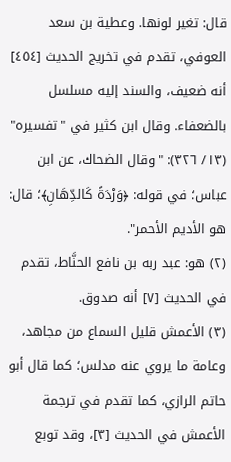قال: تغير لونها. وعطية بن سعد العوفي، تقدم في تخريج الحديث [٤٥٤] أنه ضعيف، والسند إليه مسلسل بالضعفاء. وقال ابن كثير في "تفسيره" (١٣/ ٣٢٦): "وقال الضحاك، عن ابن عباس؛ في قوله: ﴿وَرْدَةً كَالدِّهَانِ﴾؛ قال: هو الأديم الأحمر".
(٢) هو: عبد ربه بن نافع الحنَّاط، تقدم في الحديث [٧] أنه صدوق.
(٣) الأعمش قليل السماع من مجاهد، وعامة ما يروي عنه مدلس؛ كما قال أبو حاتم الرازي، كما تقدم في ترجمة الأعمش في الحديث [٣]، وقد توبع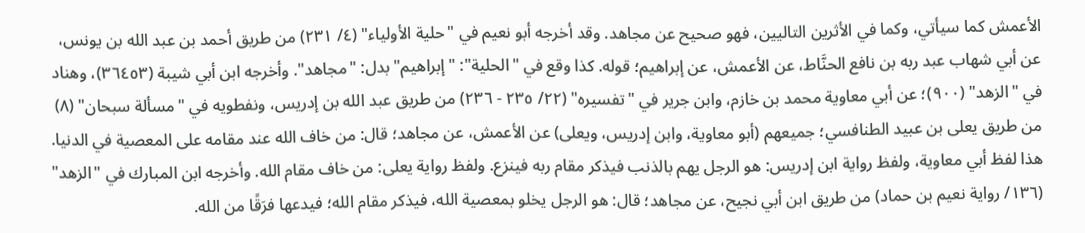الأعمش كما سيأتي، وكما في الأثرين التاليين، فهو صحيح عن مجاهد. وقد أخرجه أبو نعيم في "حلية الأولياء" (٤/ ٢٣١) من طريق أحمد بن عبد الله بن يونس، عن أبي شهاب عبد ربه بن نافع الحنَّاط، عن الأعمش، عن إبراهيم؛ قوله. كذا وقع في "الحلية": "إبراهيم" بدل: "مجاهد". وأخرجه ابن أبي شيبة (٣٦٤٥٣)، وهناد في "الزهد" (٩٠٠)؛ عن أبي معاوية محمد بن خازم، وابن جرير في "تفسيره" (٢٢/ ٢٣٥ - ٢٣٦) من طريق عبد الله بن إدريس، ونفطويه في "مسألة سبحان" (٨) من طريق يعلى بن عبيد الطنافسي؛ جميعهم (أبو معاوية، وابن إدريس، ويعلى) عن الأعمش، عن مجاهد؛ قال: من خاف الله عند مقامه على المعصية في الدنيا. هذا لفظ أبي معاوية، ولفظ رواية ابن إدريس: هو الرجل يهم بالذنب فيذكر مقام ربه فينزع. ولفظ رواية يعلى: من خاف مقام الله. وأخرجه ابن المبارك في "الزهد" (١٣٦/ رواية نعيم بن حماد) من طريق ابن أبي نجيح، عن مجاهد؛ قال: هو الرجل يخلو بمعصية الله، فيذكر مقام الله؛ فيدعها فرَقًا من الله.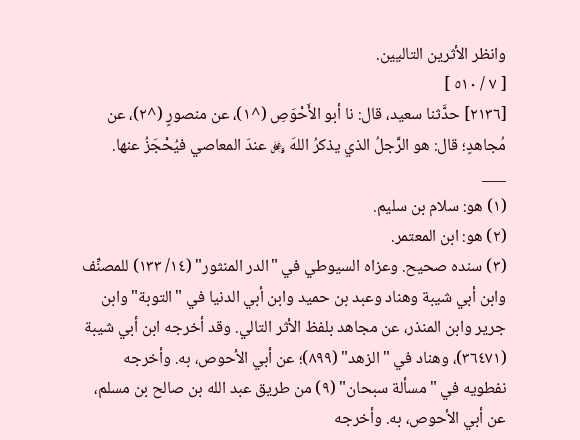وانظر الأثرين التاليين.
[ ٧ / ٥١٠ ]
[٢١٣٦] حدَّثنا سعيد، قال: نا أبو الأَحْوَصِ (^١)، عن منصورٍ (^٢)، عن مُجاهدٍ؛ قال: هو الرَّجلُ الذي يذكرُ اللهَ ﷿ عندَ المعاصي فيُحْجَزُ عنها.
___
(١) هو: سلام بن سليم.
(٢) هو: ابن المعتمر.
(٣) سنده صحيح. وعزاه السيوطي في "الدر المنثور" (١٤/ ١٣٣) للمصنِّف وابن أبي شيبة وهناد وعبد بن حميد وابن أبي الدنيا في "التوبة" وابن جرير وابن المنذر، عن مجاهد بلفظ الأثر التالي. وقد أخرجه ابن أبي شيبة (٣٦٤٧١)، وهناد في "الزهد" (٨٩٩)؛ عن أبي الأحوص، به. وأخرجه نفطويه في "مسألة سبحان" (٩) من طريق عبد الله بن صالح بن مسلم، عن أبي الأحوص، به. وأخرجه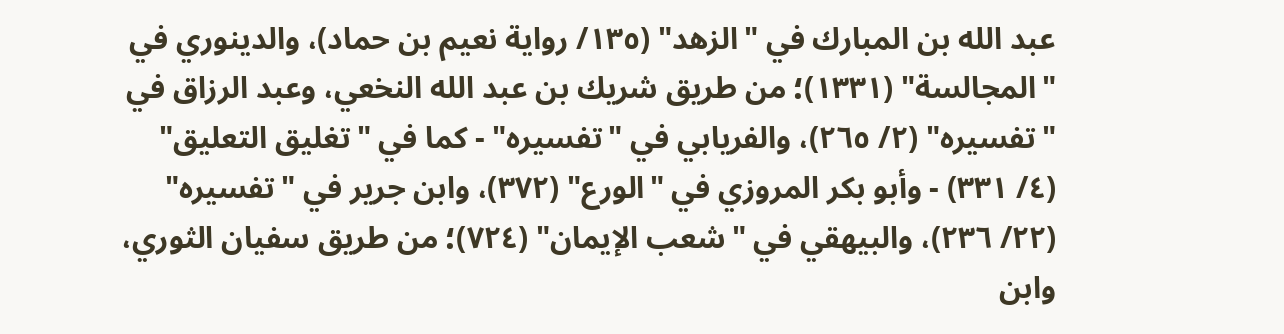عبد الله بن المبارك في "الزهد" (١٣٥/ رواية نعيم بن حماد)، والدينوري في "المجالسة" (١٣٣١)؛ من طريق شريك بن عبد الله النخعي، وعبد الرزاق في "تفسيره" (٢/ ٢٦٥)، والفريابي في "تفسيره" - كما في "تغليق التعليق" (٤/ ٣٣١) - وأبو بكر المروزي في "الورع" (٣٧٢)، وابن جرير في "تفسيره" (٢٢/ ٢٣٦)، والبيهقي في "شعب الإيمان" (٧٢٤)؛ من طريق سفيان الثوري، وابن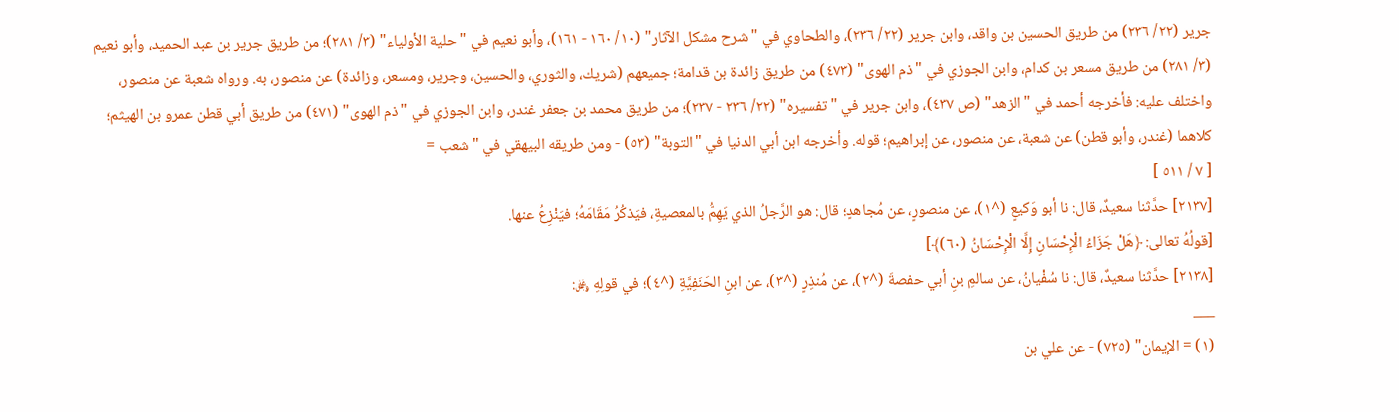جرير (٢٢/ ٢٣٦) من طريق الحسين بن واقد، وابن جرير (٢٢/ ٢٣٦)، والطحاوي في "شرح مشكل الآثار" (١٠/ ١٦٠ - ١٦١)، وأبو نعيم في "حلية الأولياء" (٣/ ٢٨١)؛ من طريق جرير بن عبد الحميد، وأبو نعيم (٣/ ٢٨١) من طريق مسعر بن كدام، وابن الجوزي في "ذم الهوى" (٤٧٣) من طريق زائدة بن قدامة؛ جميعهم (شريك، والثوري، والحسين، وجرير، ومسعر، وزائدة) عن منصور، به. ورواه شعبة عن منصور، واختلف عليه: فأخرجه أحمد في "الزهد" (ص ٤٣٧)، وابن جرير في "تفسيره" (٢٢/ ٢٣٦ - ٢٣٧)؛ من طريق محمد بن جعفر غندر، وابن الجوزي في "ذم الهوى" (٤٧١) من طريق أبي قطن عمرو بن الهيثم؛ كلاهما (غندر، وأبو قطن) عن شعبة، عن منصور، عن إبراهيم؛ قوله. وأخرجه ابن أبي الدنيا في "التوبة" (٥٣) - ومن طريقه البيهقي في "شعب =
[ ٧ / ٥١١ ]
[٢١٣٧] حدَّثنا سعيدٌ، قال: نا أبو وَكيعٍ (^١)، عن منصورٍ، عن مُجاهدٍ؛ قال: هو الرَّجلُ الذي يَهِمُّ بالمعصيةِ، فيَذكُرُ مَقَامَهُ؛ فيَنْزِعُ عنها.
[قولُهُ تعالى: ﴿هَلْ جَزَاءُ الْإِحْسَانِ إِلَّا الْإِحْسَانُ (٦٠)﴾]
[٢١٣٨] حدَّثنا سعيدٌ، قال: نا سُفْيانُ، عن سالمِ بنِ أبي حفصةَ (^٢)، عن مُنذِرٍ (^٣)، عن ابنِ الحَنَفِيَّةِ (^٤)؛ في قولِهِ ﷿:
___
(١) = الإيمان" (٧٢٥) - عن علي بن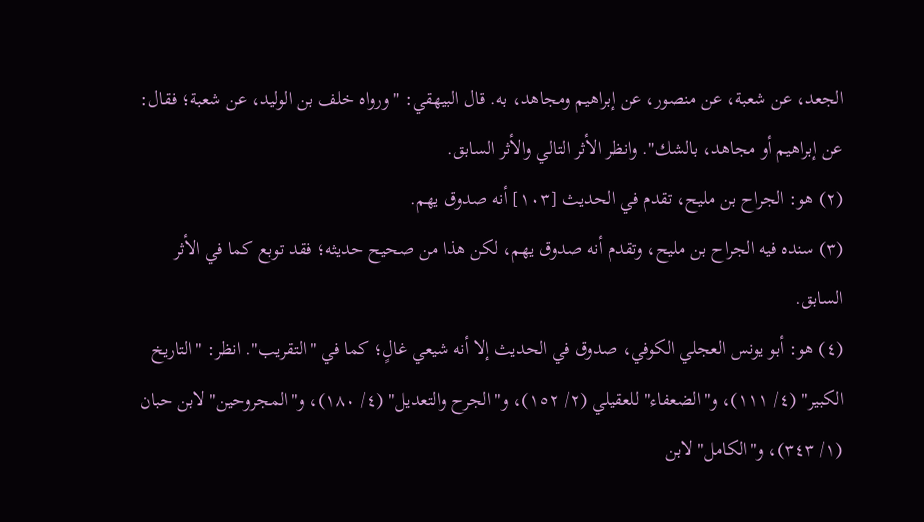الجعد، عن شعبة، عن منصور، عن إبراهيم ومجاهد، به. قال البيهقي: "ورواه خلف بن الوليد، عن شعبة؛ فقال: عن إبراهيم أو مجاهد، بالشك". وانظر الأثر التالي والأثر السابق.
(٢) هو: الجراح بن مليح، تقدم في الحديث [١٠٣] أنه صدوق يهم.
(٣) سنده فيه الجراح بن مليح، وتقدم أنه صدوق يهم، لكن هذا من صحيح حديثه؛ فقد توبع كما في الأثر السابق.
(٤) هو: أبو يونس العجلي الكوفي، صدوق في الحديث إلا أنه شيعي غالٍ؛ كما في "التقريب". انظر: "التاريخ الكبير" (٤/ ١١١)، و"الضعفاء" للعقيلي (٢/ ١٥٢)، و"الجرح والتعديل" (٤/ ١٨٠)، و"المجروحين" لابن حبان (١/ ٣٤٣)، و"الكامل" لابن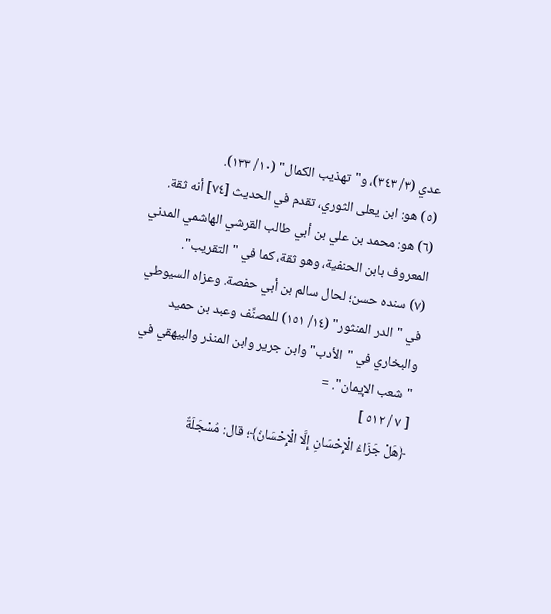عدي (٣/ ٣٤٣)، و"تهذيب الكمال" (١٠/ ١٣٣).
(٥) هو: ابن يعلى الثوري، تقدم في الحديث [٧٤] أنه ثقة.
(٦) هو: محمد بن علي بن أبي طالب القرشي الهاشمي المدني المعروف بابن الحنفية، وهو ثقة، كما في "التقريب".
(٧) سنده حسن؛ لحال سالم بن أبي حفصة. وعزاه السيوطي في "الدر المنثور" (١٤/ ١٥١) للمصنِّف وعبد بن حميد والبخاري في "الأدب" وابن جرير وابن المنذر والبيهقي في "شعب الإيمان". =
[ ٧ / ٥١٢ ]
﴿هَلْ جَزَاءُ الْإِحْسَانِ إِلَّا الْإِحْسَانُ﴾؛ قال: مُسْجَلَةٌ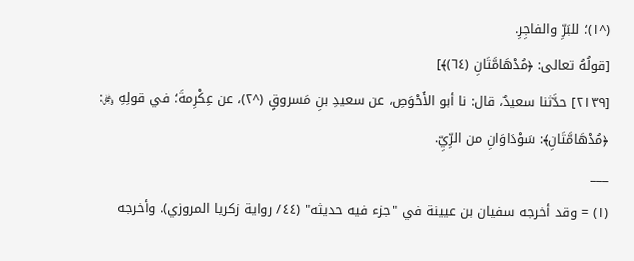(^١)؛ للبَرِّ والفاجِرِ.
[قولُهُ تعالى: ﴿مُدْهَامَّتَانِ (٦٤)﴾]
[٢١٣٩] حدَّثنا سعيدٌ، قال: نا أبو الأَحْوَصِ، عن سعيدِ بنِ مَسروقٍ (^٢)، عن عِكْرِمةَ؛ في قولِهِ ﷿: ﴿مُدْهَامَّتَانِ﴾: سَوْدَاوَانِ من الرِّيِّ.
___
(١) = وقد أخرجه سفيان بن عيينة في "جزء فيه حديثه" (٤٤/ رواية زكريا المروزي). وأخرجه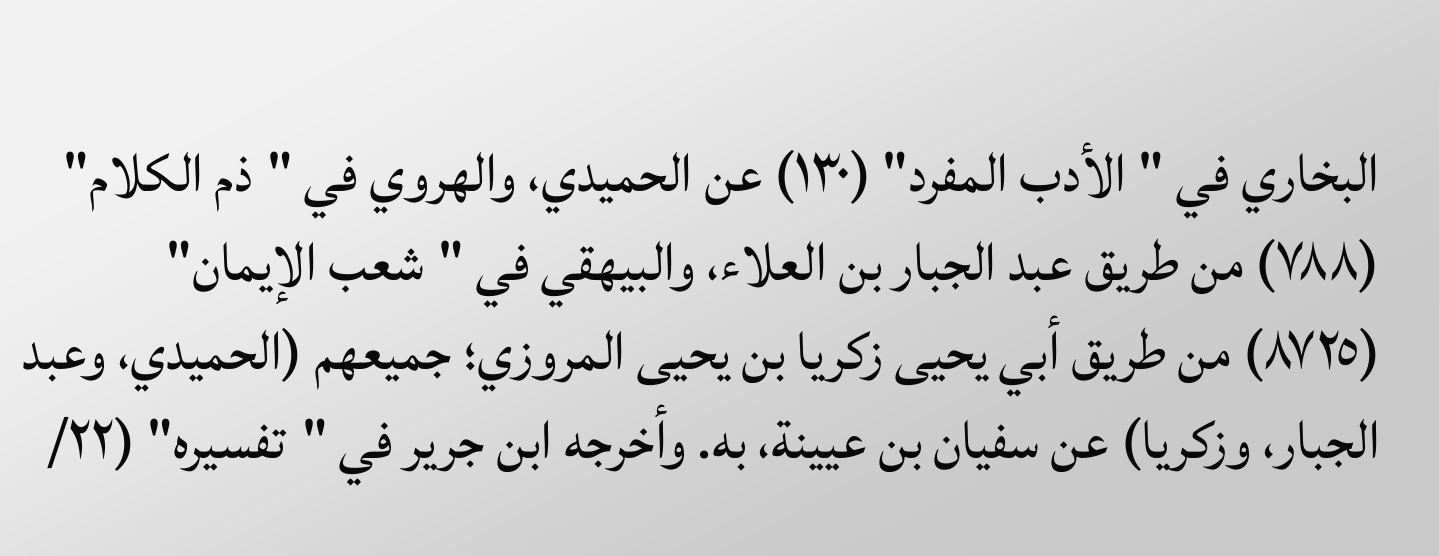البخاري في "الأدب المفرد" (١٣٠) عن الحميدي، والهروي في "ذم الكلام" (٧٨٨) من طريق عبد الجبار بن العلاء، والبيهقي في "شعب الإيمان" (٨٧٢٥) من طريق أبي يحيى زكريا بن يحيى المروزي؛ جميعهم (الحميدي، وعبد الجبار، وزكريا) عن سفيان بن عيينة، به. وأخرجه ابن جرير في "تفسيره" (٢٢/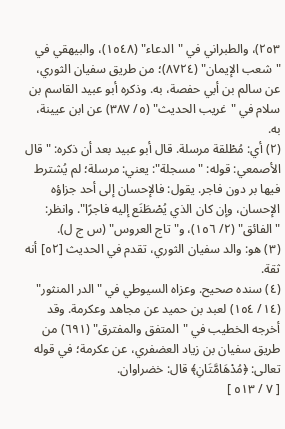٢٥٣)، والطبراني في "الدعاء" (١٥٤٨)، والبيهقي في "شعب الإيمان" (٨٧٢٤)؛ من طريق سفيان الثوري، عن سالم بن أبي حفصة، به. وذكره أبو عبيد القاسم بن سلام في "غريب الحديث" (٥/ ٣٨٧) عن ابن عيينة، به.
(٢) أي: مُطْلقة مرسلة. قال أبو عبيد بعد أن ذكره: "قال الأصمعي: قوله: "مسجلة": يعني: مرسلة؛ لم يُشترط فيها بر دون فاجر. يقول: فالإحسان إلى أحد جزاؤه الإحسان، وإن كان الذي يُصْطَنَع إليه فاجرًا". وانظر: "الفائق" (٢/ ١٥٦)، و"تاج العروس" (س ج ل).
(٣) هو: والد سفيان الثوري، تقدم في الحديث [٥٢] أنه ثقة.
(٤) سنده صحيح. وعزاه السيوطي في "الدر المنثور" (١٤/ ١٥٤) لعبد بن حميد عن مجاهد وعكرمة. وقد أخرجه الخطيب في "المتفق والمفترق" (٦٩١) من طريق سفيان بن زياد العضفري، عن عكرمة؛ في قوله تعالى: ﴿مُدْهَامَّتَانِ﴾ قال: خضراوان.
[ ٧ / ٥١٣ ]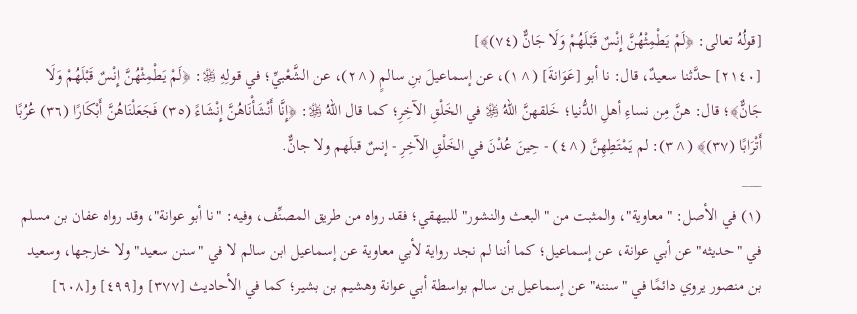[قولُهُ تعالى: ﴿لَمْ يَطْمِثْهُنَّ إِنْسٌ قَبْلَهُمْ وَلَا جَانٌّ (٧٤)﴾]
[٢١٤٠] حدَّثنا سعيدٌ، قال: نا أبو [عَوَانةَ] (^١)، عن إسماعيلَ بنِ سالمٍ (^٢)، عن الشَّعْبيِّ؛ في قولِهِ ﷿: ﴿لَمْ يَطْمِثْهُنَّ إِنْسٌ قَبْلَهُمْ وَلَا جَانٌّ﴾؛ قال: هنَّ مِن نساءِ أهلِ الدُّنيا؛ خَلقهنَّ اللهُ ﷿ في الخَلْقِ الآخِرِ؛ كما قال اللهُ ﷿: ﴿إِنَّا أَنْشَأْنَاهُنَّ إِنْشَاءً (٣٥) فَجَعَلْنَاهُنَّ أَبْكَارًا (٣٦) عُرُبًا أَتْرَابًا (٣٧)﴾ (^٣): لم يَمْتَطِهِنَّ (^٤) - حِينَ عُدْنَ في الخَلْقِ الآخِرِ - إنسٌ قبلَهم ولا جانٌّ.
___
(١) في الأصل: "معاوية"، والمثبت من "البعث والنشور" للبيهقي؛ فقد رواه من طريق المصنِّف، وفيه: "نا أبو عوانة"، وقد رواه عفان بن مسلم في "حديثه" عن أبي عوانة، عن إسماعيل؛ كما أننا لم نجد رواية لأبي معاوية عن إسماعيل ابن سالم لا في "سنن سعيد" ولا خارجها، وسعيد بن منصور يروي دائمًا في "سننه" عن إسماعيل بن سالم بواسطة أبي عوانة وهشيم بن بشير؛ كما في الأحاديث [٣٧٧] و[٤٩٩] و[٦٠٨]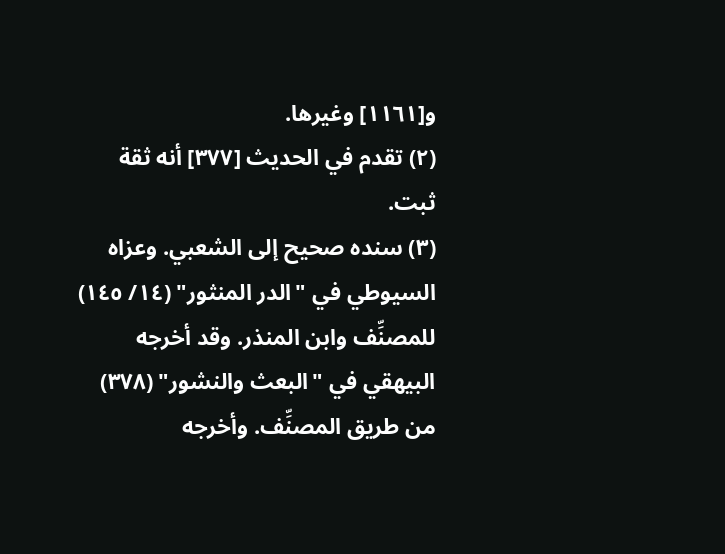و[١١٦١] وغيرها.
(٢) تقدم في الحديث [٣٧٧] أنه ثقة ثبت.
(٣) سنده صحيح إلى الشعبي. وعزاه السيوطي في "الدر المنثور" (١٤/ ١٤٥) للمصنِّف وابن المنذر. وقد أخرجه البيهقي في "البعث والنشور" (٣٧٨) من طريق المصنِّف. وأخرجه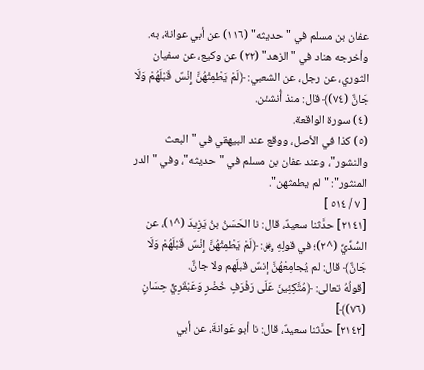عفان بن مسلم في "حديثه" (١١٦) عن أبي عوانة، به. وأخرجه هناد في "الزهد" (٢٢) عن وكيع، عن سفيان الثوري، عن رجل، عن الشعبي: ﴿لَمْ يَطْمِثْهُنَّ إِنْسٌ قَبْلَهُمْ وَلَا جَانٌّ (٧٤)﴾ قال: منذ أُنشئن.
(٤) سورة الواقعة.
(٥) كذا في الأصل، ووقع عند البيهقي في "البعث والنشور"، وعند عفان بن مسلم في "حديثه"، وفي "الدر المنثور": "لم يطمثهن".
[ ٧ / ٥١٤ ]
[٢١٤١] حدَّثنا سعيدٌ، قال: نا الحَسَنُ بنُ يَزِيدَ (^١)، عن السُّدِّيِّ (^٢)؛ في قولِهِ ﷿: ﴿لَمْ يَطْمِثْهُنَّ إِنْسٌ قَبْلَهُمْ وَلَا جَانٌّ﴾ قال: لم يُجامِعْهُنَّ إنسٌ قبلَهم ولا جانٌّ.
[قولُهُ تعالى: ﴿مُتَّكِئِينَ عَلَى رَفْرَفٍ خُضْرٍ وَعَبْقَرِيٍّ حِسَانٍ (٧٦)﴾]
[٢١٤٢] حدَّثنا سعيدٌ، قال: نا أبو عَوانةَ، عن أبي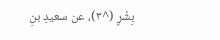بِشْرٍ (^٣)، عن سعيدِ بنِ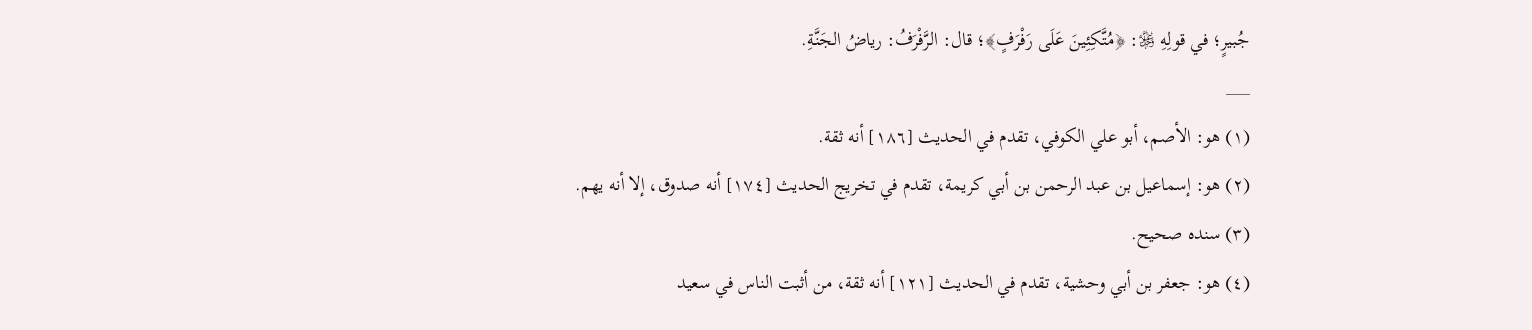جُبيرٍ؛ في قولِهِ ﷿: ﴿مُتَّكِئِينَ عَلَى رَفْرَفٍ﴾؛ قال: الرَّفْرَفُ: رياضُ الجَنَّةِ.
___
(١) هو: الأصم، أبو علي الكوفي، تقدم في الحديث [١٨٦] أنه ثقة.
(٢) هو: إسماعيل بن عبد الرحمن بن أبي كريمة، تقدم في تخريج الحديث [١٧٤] أنه صدوق، إلا أنه يهم.
(٣) سنده صحيح.
(٤) هو: جعفر بن أبي وحشية، تقدم في الحديث [١٢١] أنه ثقة، من أثبت الناس في سعيد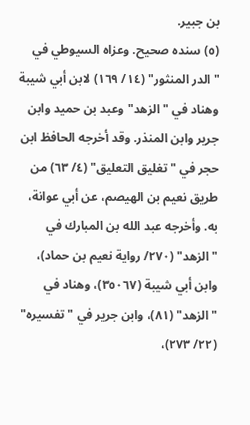بن جبير.
(٥) سنده صحيح. وعزاه السيوطي في "الدر المنثور" (١٤/ ١٦٩) لابن أبي شيبة وهناد في "الزهد" وعبد بن حميد وابن جرير وابن المنذر. وقد أخرجه الحافظ ابن حجر في "تغليق التعليق" (٤/ ٦٣) من طريق نعيم بن الهيصم، عن أبي عوانة، به. وأخرجه عبد الله بن المبارك في "الزهد" (٢٧٠/ رواية نعيم بن حماد)، وابن أبي شيبة (٣٥٠٦٧)، وهناد في "الزهد" (٨١)، وابن جرير في "تفسيره" (٢٢/ ٢٧٣)،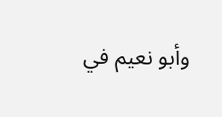وأبو نعيم في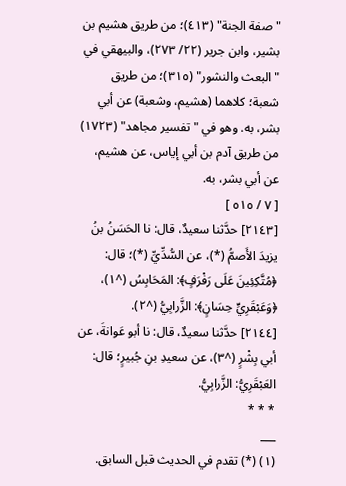"صفة الجنة" (٤١٣)؛ من طريق هشيم بن بشير، وابن جرير (٢٢/ ٢٧٣)، والبيهقي في "البعث والنشور" (٣١٥)؛ من طريق شعبة؛ كلاهما (هشيم، وشعبة) عن أبي بشر، به. وهو في "تفسير مجاهد" (١٧٢٣) من طريق آدم بن أبي إياس، عن هشيم، عن أبي بشر، به.
[ ٧ / ٥١٥ ]
[٢١٤٣] حدَّثنا سعيدٌ، قال: نا الحَسَنُ بنُ يزيدَ الأَصمُّ (*)، عن السُّدِّيِّ (*)؛ قال: ﴿مُتَّكِئِينَ عَلَى رَفْرَفٍ﴾: المَحَابِسُ (^١)، ﴿وَعَبْقَرِيٍّ حِسَانٍ﴾: الزَّرابِيُّ (^٢).
[٢١٤٤] حدَّثنا سعيدٌ، قال: نا أبو عَوانةَ، عن أبي بِشْرٍ (^٣)، عن سعيدِ بنِ جُبيرٍ؛ قال: العَبْقَرِيُّ: الزَّرابِيُّ.
* * *
___
(١) (*) تقدم في الحديث قبل السابق.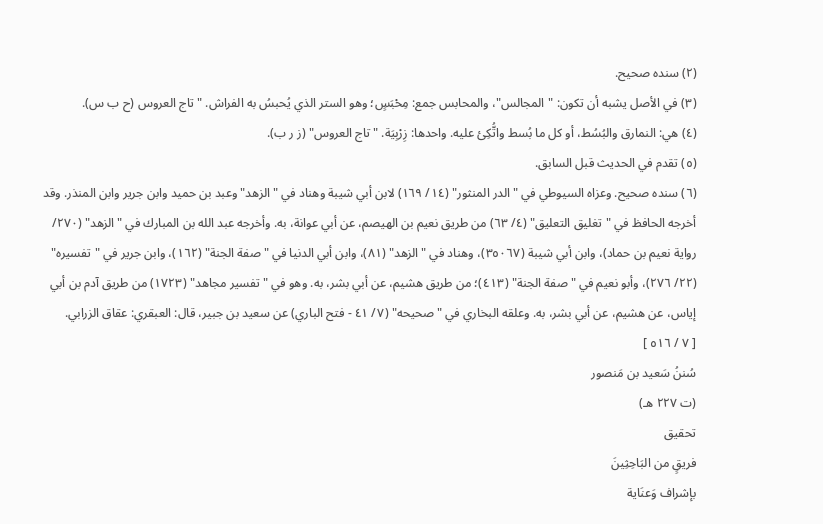(٢) سنده صحيح.
(٣) في الأصل يشبه أن تكون: "المجالس"، والمحابس جمع: مِحْبَسٍ؛ وهو الستر الذي يُحبسُ به الفراش. "تاج العروس (ح ب س).
(٤) هي: النمارق والبُسُط، أو كل ما بُسط واتُّكِئ عليه. واحدها: زِرْبِيَة. "تاج العروس" (ز ر ب).
(٥) تقدم في الحديث قبل السابق.
(٦) سنده صحيح. وعزاه السيوطي في "الدر المنثور" (١٤/ ١٦٩) لابن أبي شيبة وهناد في "الزهد" وعبد بن حميد وابن جرير وابن المنذر. وقد أخرجه الحافظ في "تغليق التعليق" (٤/ ٦٣) من طريق نعيم بن الهيصم، عن أبي عوانة، به. وأخرجه عبد الله بن المبارك في "الزهد" (٢٧٠/ رواية نعيم بن حماد)، وابن أبي شيبة (٣٥٠٦٧)، وهناد في "الزهد" (٨١)، وابن أبي الدنيا في "صفة الجنة" (١٦٢)، وابن جرير في "تفسيره" (٢٢/ ٢٧٦)، وأبو نعيم في "صفة الجنة" (٤١٣)؛ من طريق هشيم، عن أبي بشر، به. وهو في "تفسير مجاهد" (١٧٢٣) من طريق آدم بن أبي إياس، عن هشيم، عن أبي بشر، به. وعلقه البخاري في "صحيحه" (٧/ ٤١ - فتح الباري) عن سعيد بن جبير، قال: العبقري: عقاق الزرابي.
[ ٧ / ٥١٦ ]
سُننُ سَعيد بن مَنصور
(ت ٢٢٧ هـ)
تحقيق
فريقٍ من البَاحِثِينَ
بإشراف وَعنَاية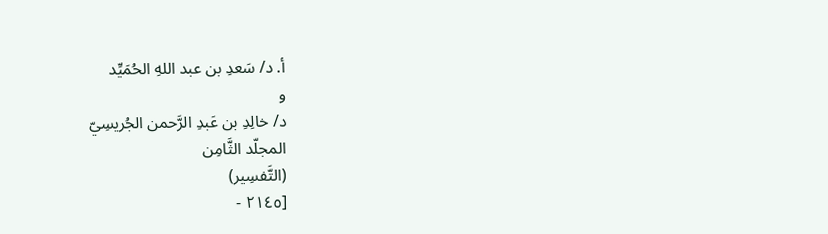أ. د/ سَعدِ بن عبد اللهِ الحُمَيِّد
و
د/ خالِدِ بن عَبدِ الرَّحمن الجُريسِيّ
المجلّد الثَّامِن
(التَّفسِير)
[٢١٤٥ -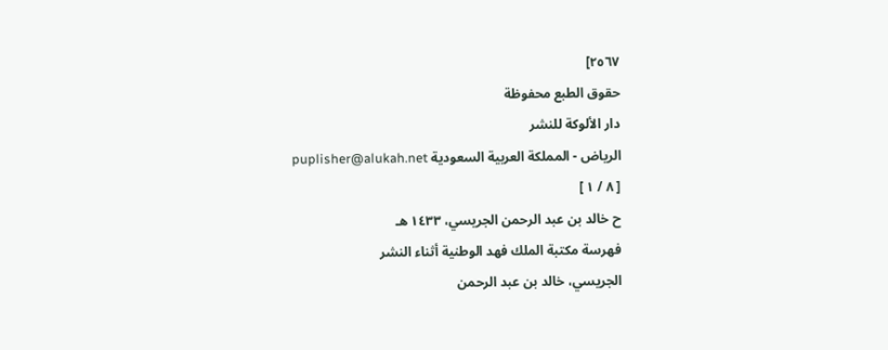٢٥٦٧]
حقوق الطبع محفوظة
دار الألوكة للنشر
الرياض - المملكة العربية السعودية puplisher@alukah.net
[ ٨ / ١ ]
ح خالد بن عبد الرحمن الجريسي، ١٤٣٣ هـ
فهرسة مكتبة الملك فهد الوطنية أثناء النشر
الجريسي، خالد بن عبد الرحمن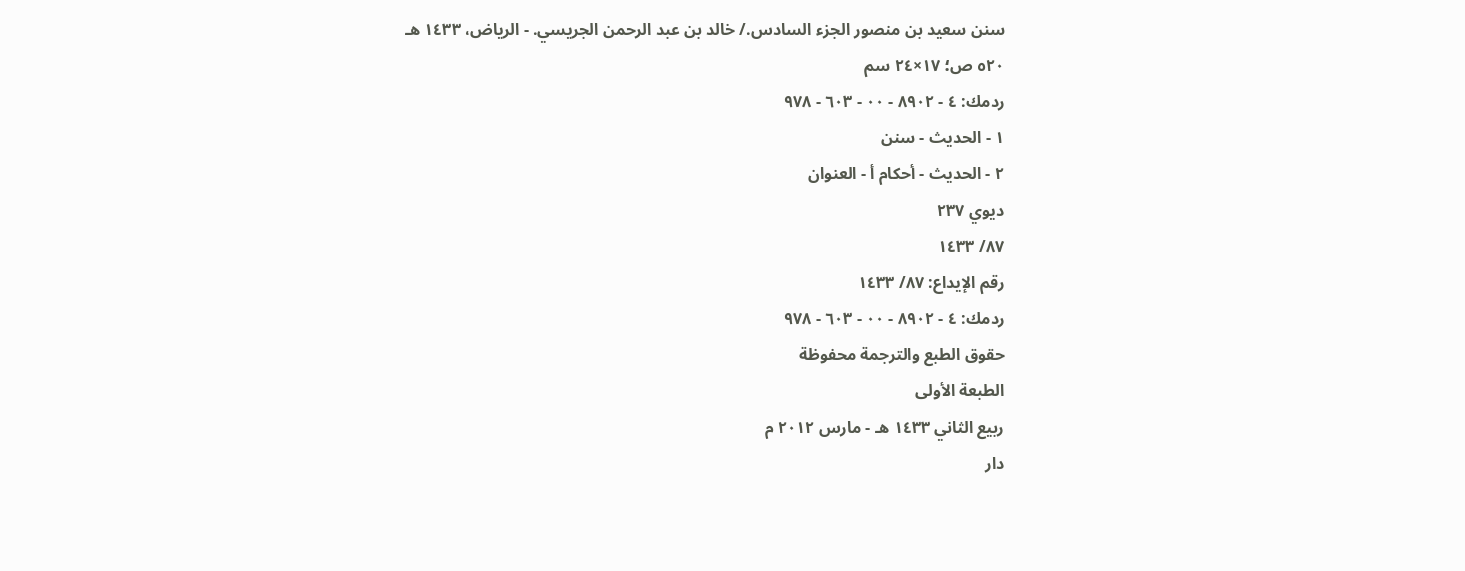سنن سعيد بن منصور الجزء السادس./ خالد بن عبد الرحمن الجريسي. - الرياض، ١٤٣٣ هـ
٥٢٠ ص؛ ١٧×٢٤ سم
ردمك: ٤ - ٨٩٠٢ - ٠٠ - ٦٠٣ - ٩٧٨
١ - الحديث - سنن
٢ - الحديث - أحكام أ - العنوان
ديوي ٢٣٧
٨٧/ ١٤٣٣
رقم الإيداع: ٨٧/ ١٤٣٣
ردمك: ٤ - ٨٩٠٢ - ٠٠ - ٦٠٣ - ٩٧٨
حقوق الطبع والترجمة محفوظة
الطبعة الأولى
ربيع الثاني ١٤٣٣ هـ - مارس ٢٠١٢ م
دار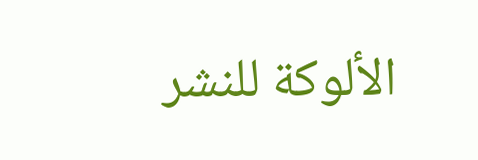الألوكة للنشر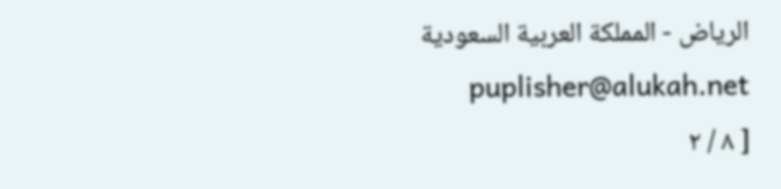الرياض - المملكة العربية السعودية puplisher@alukah.net
[ ٨ / ٢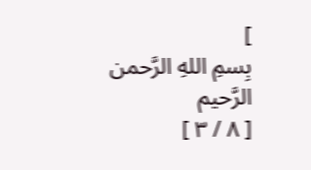]
بِسمِ اللهِ الرَّحمن الرَّحيم
[ ٨ / ٣ ]